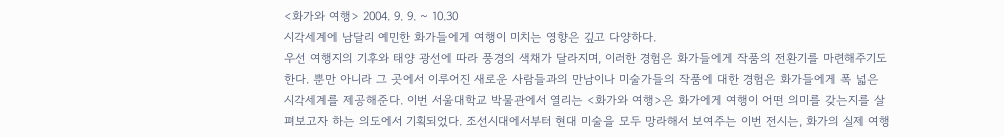<화가와 여행> 2004. 9. 9. ~ 10.30
시각세계에 남달리 예민한 화가들에게 여행이 미치는 영향은 깊고 다양하다.
우선 여행지의 기후와 태양 광선에 따라 풍경의 색채가 달라지며, 이러한 경험은 화가들에게 작품의 전환기를 마련해주기도 한다. 뿐만 아니라 그 곳에서 이루어진 새로운 사람들과의 만남이나 미술가들의 작품에 대한 경험은 화가들에게 폭 넓은 시각세계를 제공해준다. 이번 서울대학교 박물관에서 열리는 <화가와 여행>은 화가에게 여행이 어떤 의미를 갖는지를 살펴보고자 하는 의도에서 기획되었다. 조선시대에서부터 현대 미술을 모두 망라해서 보여주는 이번 전시는, 화가의 실제 여행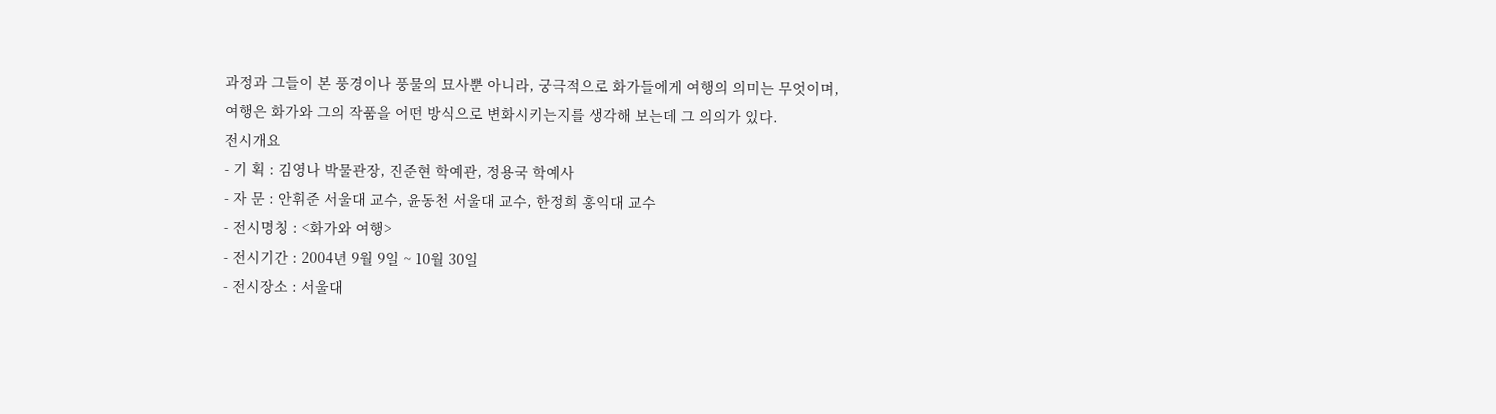과정과 그들이 본 풍경이나 풍물의 묘사뿐 아니라, 궁극적으로 화가들에게 여행의 의미는 무엇이며, 여행은 화가와 그의 작품을 어떤 방식으로 변화시키는지를 생각해 보는데 그 의의가 있다.
전시개요
- 기 획 : 김영나 박물관장, 진준현 학예관, 정용국 학예사
- 자 문 : 안휘준 서울대 교수, 윤동천 서울대 교수, 한정희 홍익대 교수
- 전시명칭 : <화가와 여행>
- 전시기간 : 2004년 9월 9일 ~ 10월 30일
- 전시장소 : 서울대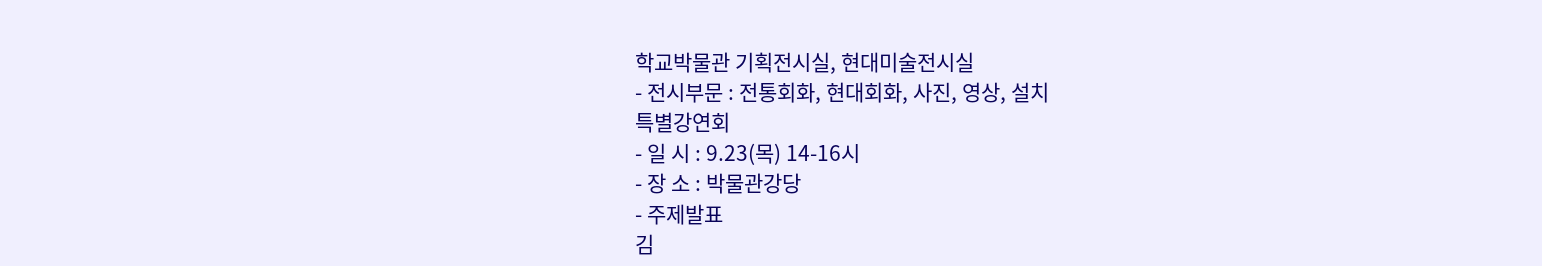학교박물관 기획전시실, 현대미술전시실
- 전시부문 : 전통회화, 현대회화, 사진, 영상, 설치
특별강연회
- 일 시 : 9.23(목) 14-16시
- 장 소 : 박물관강당
- 주제발표
김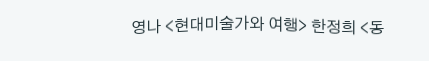영나 <현대미술가와 여행> 한정희 <동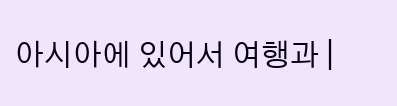아시아에 있어서 여행과 |